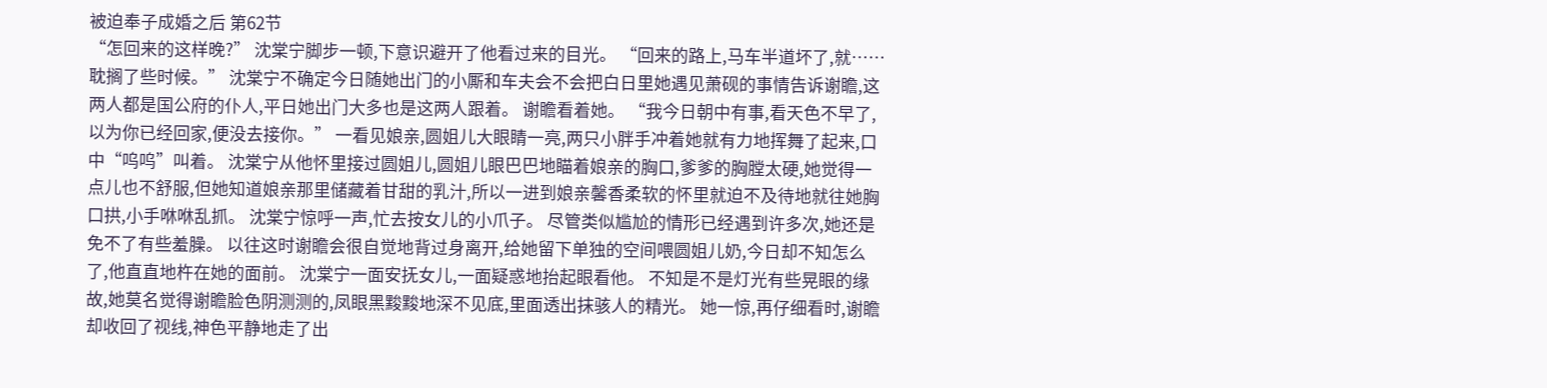被迫奉子成婚之后 第62节
“怎回来的这样晚?” 沈棠宁脚步一顿,下意识避开了他看过来的目光。 “回来的路上,马车半道坏了,就……耽搁了些时候。” 沈棠宁不确定今日随她出门的小厮和车夫会不会把白日里她遇见萧砚的事情告诉谢瞻,这两人都是国公府的仆人,平日她出门大多也是这两人跟着。 谢瞻看着她。 “我今日朝中有事,看天色不早了,以为你已经回家,便没去接你。” 一看见娘亲,圆姐儿大眼睛一亮,两只小胖手冲着她就有力地挥舞了起来,口中“呜呜”叫着。 沈棠宁从他怀里接过圆姐儿,圆姐儿眼巴巴地瞄着娘亲的胸口,爹爹的胸膛太硬,她觉得一点儿也不舒服,但她知道娘亲那里储藏着甘甜的乳汁,所以一进到娘亲馨香柔软的怀里就迫不及待地就往她胸口拱,小手咻咻乱抓。 沈棠宁惊呼一声,忙去按女儿的小爪子。 尽管类似尴尬的情形已经遇到许多次,她还是免不了有些羞臊。 以往这时谢瞻会很自觉地背过身离开,给她留下单独的空间喂圆姐儿奶,今日却不知怎么了,他直直地杵在她的面前。 沈棠宁一面安抚女儿,一面疑惑地抬起眼看他。 不知是不是灯光有些晃眼的缘故,她莫名觉得谢瞻脸色阴测测的,凤眼黑黢黢地深不见底,里面透出抹骇人的精光。 她一惊,再仔细看时,谢瞻却收回了视线,神色平静地走了出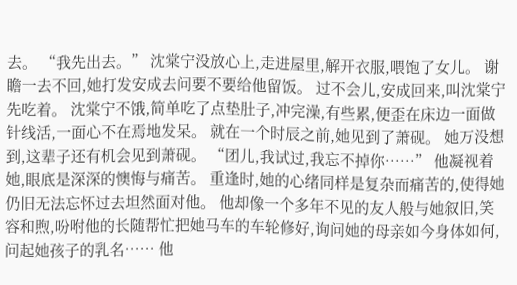去。 “我先出去。” 沈棠宁没放心上,走进屋里,解开衣服,喂饱了女儿。 谢瞻一去不回,她打发安成去问要不要给他留饭。 过不会儿,安成回来,叫沈棠宁先吃着。 沈棠宁不饿,简单吃了点垫肚子,冲完澡,有些累,便歪在床边一面做针线活,一面心不在焉地发呆。 就在一个时辰之前,她见到了萧砚。 她万没想到,这辈子还有机会见到萧砚。 “团儿,我试过,我忘不掉你……” 他凝视着她,眼底是深深的懊悔与痛苦。 重逢时,她的心绪同样是复杂而痛苦的,使得她仍旧无法忘怀过去坦然面对他。 他却像一个多年不见的友人般与她叙旧,笑容和煦,吩咐他的长随帮忙把她马车的车轮修好,询问她的母亲如今身体如何,问起她孩子的乳名…… 他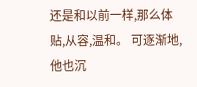还是和以前一样,那么体贴,从容,温和。 可逐渐地,他也沉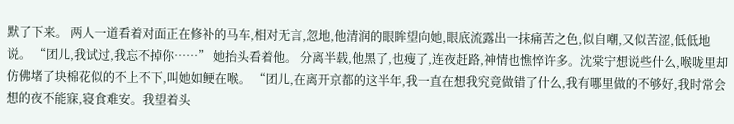默了下来。 两人一道看着对面正在修补的马车,相对无言,忽地,他清润的眼眸望向她,眼底流露出一抹痛苦之色,似自嘲,又似苦涩,低低地说。 “团儿,我试过,我忘不掉你……” 她抬头看着他。 分离半载,他黑了,也瘦了,连夜赶路,神情也憔悴许多。沈棠宁想说些什么,喉咙里却仿佛堵了块棉花似的不上不下,叫她如鲠在喉。 “团儿,在离开京都的这半年,我一直在想我究竟做错了什么,我有哪里做的不够好,我时常会想的夜不能寐,寝食难安。我望着头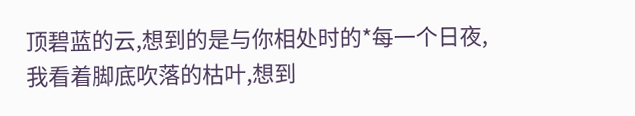顶碧蓝的云,想到的是与你相处时的*每一个日夜,我看着脚底吹落的枯叶,想到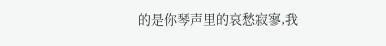的是你琴声里的哀愁寂寥,我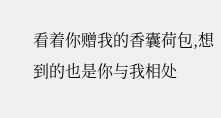看着你赠我的香囊荷包,想到的也是你与我相处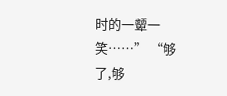时的一颦一笑……” “够了,够